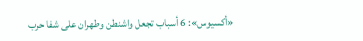«أكسيوس»: 6 أسباب تجعل واشنطن وطهران على شفا حرب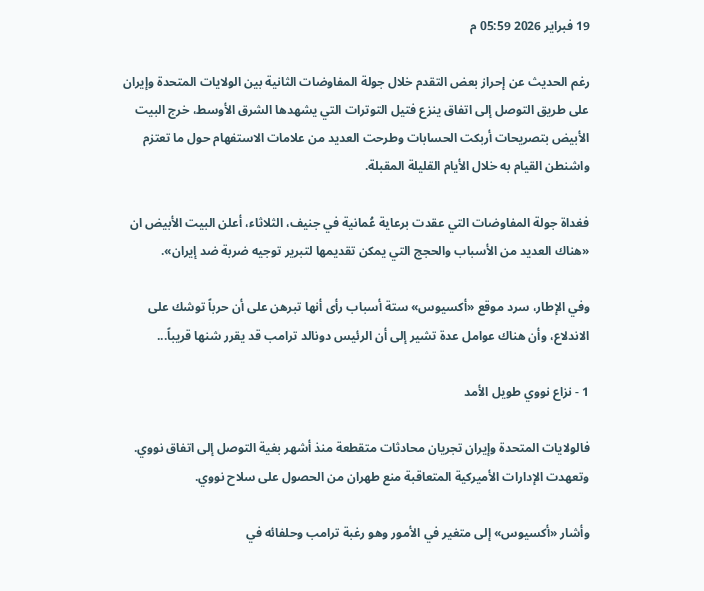19 فبراير 2026 05:59 م

رغم الحديث عن إحراز بعض التقدم خلال جولة المفاوضات الثانية بين الولايات المتحدة وإيران على طريق التوصل إلى اتفاق ينزع فتيل التوترات التي يشهدها الشرق الأوسط، خرج البيت الأبيض بتصريحات أربكت الحسابات وطرحت العديد من علامات الاستفهام حول ما تعتزم واشنطن القيام به خلال الأيام القليلة المقبلة.

فغداة جولة المفاوضات التي عقدت برعاية عُمانية في جنيف، الثلاثاء، أعلن البيت الأبيض ان «هناك العديد من الأسباب والحجج التي يمكن تقديمها لتبرير توجيه ضربة ضد إيران».

وفي الإطار، سرد موقع «أكسيوس» ستة أسباب رأى أنها تبرهن على أن حرباً توشك على الاندلاع، وأن هناك عوامل عدة تشير إلى أن الرئيس دونالد ترامب قد يقرر شنها قريباً...

1 - نزاع نووي طويل الأمد

فالولايات المتحدة وإيران تجريان محادثات متقطعة منذ أشهر بغية التوصل إلى اتفاق نووي. وتعهدت الإدارات الأميركية المتعاقبة منع طهران من الحصول على سلاح نووي.

وأشار «أكسيوس» إلى متغير في الأمور وهو رغبة ترامب وحلفائه في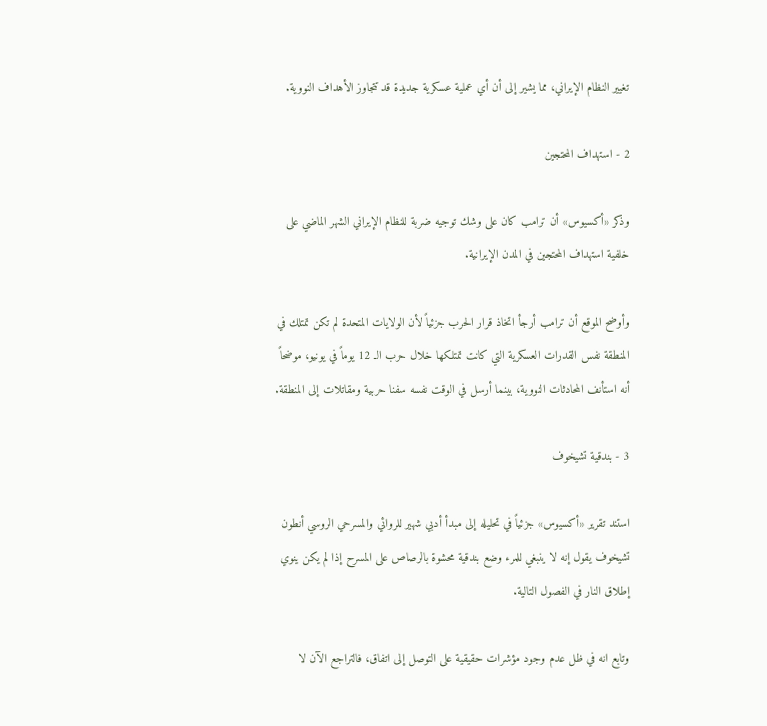تغيير النظام الإيراني، مما يشير إلى أن أي عملية عسكرية جديدة قد تتجاوز الأهداف النووية.

2 - استهداف المحتجين

وذكر «أكسيوس» أن ترامب كان على وشك توجيه ضربة للنظام الإيراني الشهر الماضي على خلفية استهداف المحتجين في المدن الإيرانية.

وأوضح الموقع أن ترامب أرجأ اتخاذ قرار الحرب جزئياً لأن الولايات المتحدة لم تكن تمتلك في المنطقة نفس القدرات العسكرية التي كانت تمتلكها خلال حرب الـ 12 يوماً في يونيو، موضحاً أنه استأنف المحادثات النووية، بينما أرسل في الوقت نفسه سفنا حربية ومقاتلات إلى المنطقة.

3 - بندقية تشيخوف

استند تقرير «أكسيوس» جزئياً في تحليله إلى مبدأ أدبي شهير للروائي والمسرحي الروسي أنطون تشيخوف يقول إنه لا ينبغي للمرء وضع بندقية محشوة بالرصاص على المسرح إذا لم يكن ينوي إطلاق النار في الفصول التالية.

وتابع انه في ظل عدم وجود مؤشرات حقيقية على التوصل إلى اتفاق، فالتراجع الآن لا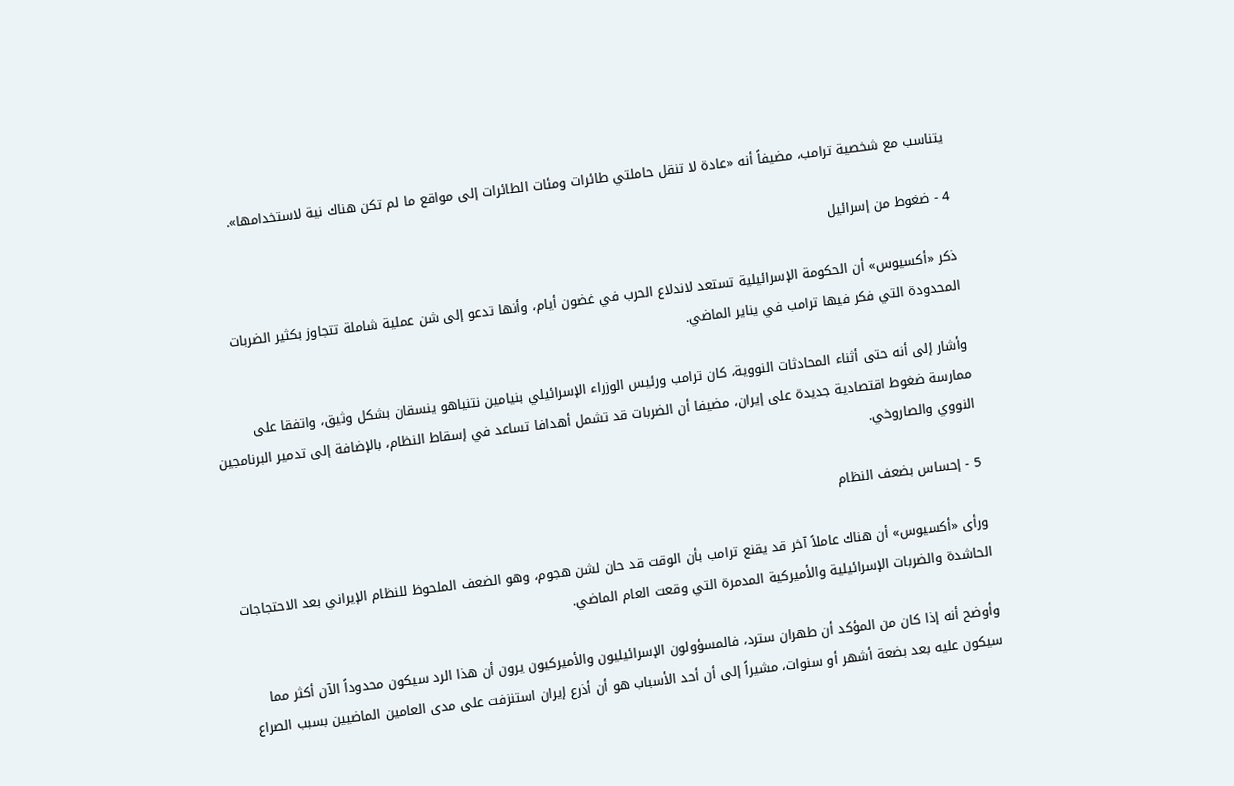يتناسب مع شخصية ترامب، مضيفاً أنه «عادة لا تنقل حاملتي طائرات ومئات الطائرات إلى مواقع ما لم تكن هناك نية لاستخدامها».

4 - ضغوط من إسرائيل

ذكر «أكسيوس» أن الحكومة الإسرائيلية تستعد لاندلاع الحرب في غضون أيام، وأنها تدعو إلى شن عملية شاملة تتجاوز بكثير الضربات المحدودة التي فكر فيها ترامب في يناير الماضي.

وأشار إلى أنه حتى أثناء المحادثات النووية، كان ترامب ورئيس الوزراء الإسرائيلي بنيامين نتنياهو ينسقان بشكل وثيق، واتفقا على ممارسة ضغوط اقتصادية جديدة على إيران، مضيفا أن الضربات قد تشمل أهدافا تساعد في إسقاط النظام، بالإضافة إلى تدمير البرنامجين النووي والصاروخي.

5 - إحساس بضعف النظام

ورأى «أكسيوس» أن هناك عاملاً آخر قد يقنع ترامب بأن الوقت قد حان لشن هجوم، وهو الضعف الملحوظ للنظام الإيراني بعد الاحتجاجات الحاشدة والضربات الإسرائيلية والأميركية المدمرة التي وقعت العام الماضي.

وأوضح أنه إذا كان من المؤكد أن طهران سترد، فالمسؤولون الإسرائيليون والأميركيون يرون أن هذا الرد سيكون محدوداً الآن أكثر مما سيكون عليه بعد بضعة أشهر أو سنوات، مشيراً إلى أن أحد الأسباب هو أن أذرع إيران استنزفت على مدى العامين الماضيين بسبب الصراع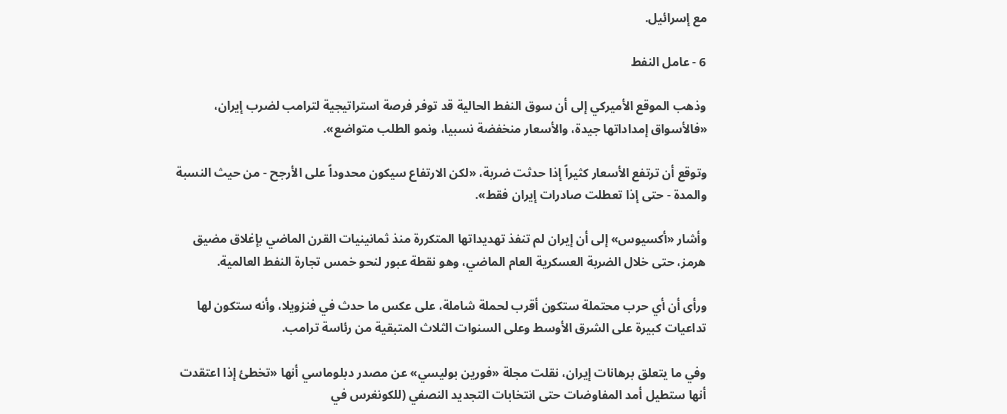مع إسرائيل.

6 - عامل النفط

وذهب الموقع الأميركي إلى أن سوق النفط الحالية قد توفر فرصة استراتيجية لترامب لضرب إيران، «فالأسواق إمداداتها جيدة، والأسعار منخفضة نسبيا، ونمو الطلب متواضع».

وتوقع أن ترتفع الأسعار كثيراً إذا حدثت ضربة، «لكن الارتفاع سيكون محدوداً على الأرجح - من حيث النسبة والمدة - حتى إذا تعطلت صادرات إيران فقط».

وأشار «أكسيوس» إلى أن إيران لم تنفذ تهديداتها المتكررة منذ ثمانينيات القرن الماضي بإغلاق مضيق هرمز، حتى خلال الضربة العسكرية العام الماضي، وهو نقطة عبور لنحو خمس تجارة النفط العالمية.

ورأى أن أي حرب محتملة ستكون أقرب لحملة شاملة، على عكس ما حدث في فنزويلا، وأنه ستكون لها تداعيات كبيرة على الشرق الأوسط وعلى السنوات الثلاث المتبقية من رئاسة ترامب.

وفي ما يتعلق برهانات إيران، نقلت مجلة «فورين بوليسي» عن مصدر دبلوماسي أنها «تخطئ إذا اعتقدت أنها ستطيل أمد المفاوضات حتى انتخابات التجديد النصفي (للكونغرس في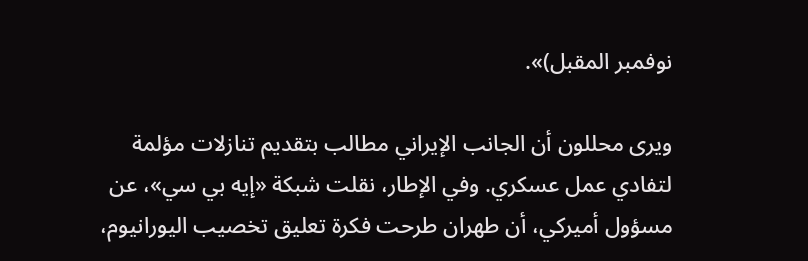نوفمبر المقبل)».

ويرى محللون أن الجانب الإيراني مطالب بتقديم تنازلات مؤلمة لتفادي عمل عسكري. وفي الإطار، نقلت شبكة «إيه بي سي»، عن مسؤول أميركي، أن طهران طرحت فكرة تعليق تخصيب اليورانيوم،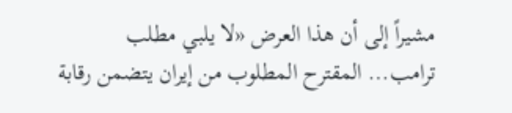مشيراً إلى أن هذا العرض «لا يلبي مطلب ترامب... المقترح المطلوب من إيران يتضمن رقابة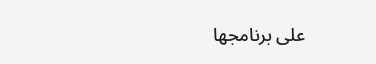على برنامجها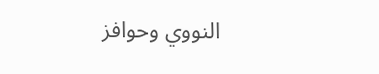النووي وحوافز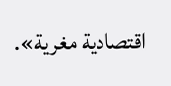اقتصادية مغرية».